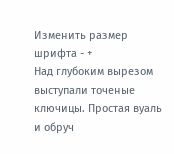Изменить размер шрифта - +
Над глубоким вырезом выступали точеные ключицы. Простая вуаль и обруч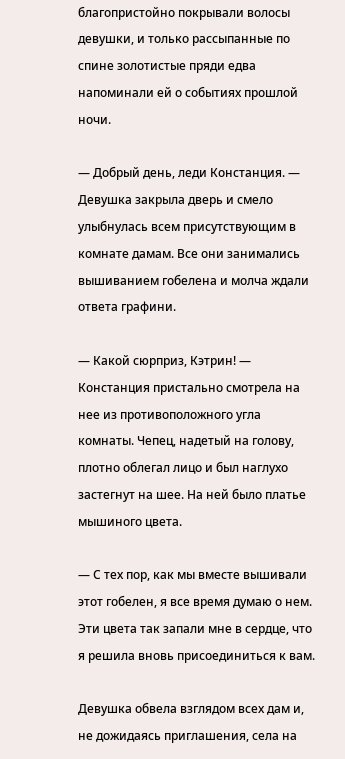благопристойно покрывали волосы девушки, и только рассыпанные по спине золотистые пряди едва напоминали ей о событиях прошлой ночи.

— Добрый день, леди Констанция. — Девушка закрыла дверь и смело улыбнулась всем присутствующим в комнате дамам. Все они занимались вышиванием гобелена и молча ждали ответа графини.

— Какой сюрприз, Кэтрин! — Констанция пристально смотрела на нее из противоположного угла комнаты. Чепец, надетый на голову, плотно облегал лицо и был наглухо застегнут на шее. На ней было платье мышиного цвета.

— С тех пор, как мы вместе вышивали этот гобелен, я все время думаю о нем. Эти цвета так запали мне в сердце, что я решила вновь присоединиться к вам.

Девушка обвела взглядом всех дам и, не дожидаясь приглашения, села на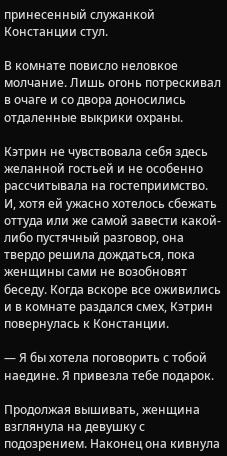принесенный служанкой Констанции стул.

В комнате повисло неловкое молчание. Лишь огонь потрескивал в очаге и со двора доносились отдаленные выкрики охраны.

Кэтрин не чувствовала себя здесь желанной гостьей и не особенно рассчитывала на гостеприимство. И, хотя ей ужасно хотелось сбежать оттуда или же самой завести какой-либо пустячный разговор, она твердо решила дождаться, пока женщины сами не возобновят беседу. Когда вскоре все оживились и в комнате раздался смех, Кэтрин повернулась к Констанции.

— Я бы хотела поговорить с тобой наедине. Я привезла тебе подарок.

Продолжая вышивать, женщина взглянула на девушку с подозрением. Наконец она кивнула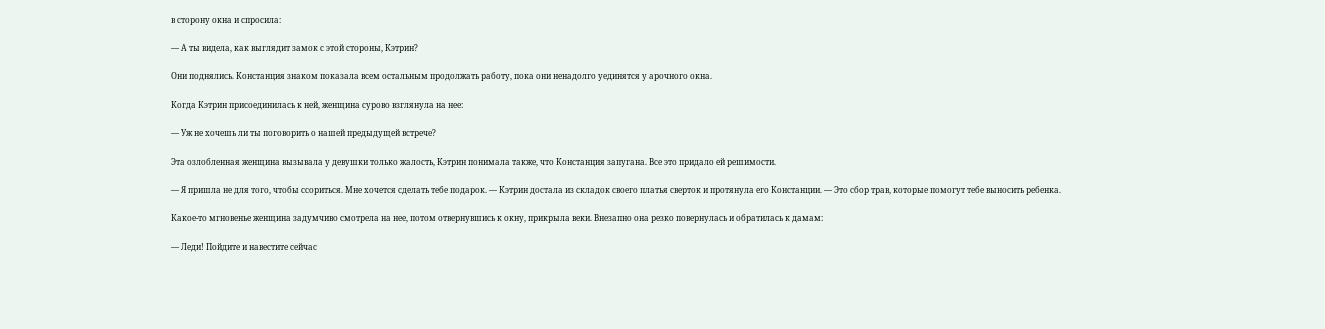в сторону окна и спросила:

— А ты видела, как выглядит замок с этой стороны, Кэтрин?

Они поднялись. Констанция знаком показала всем остальным продолжать работу, пока они ненадолго уединятся у арочного окна.

Когда Кэтрин присоединилась к ней, женщина сурово взглянула на нее:

— Уж не хочешь ли ты поговорить о нашей предыдущей встрече?

Эта озлобленная женщина вызывала у девушки только жалость, Кэтрин понимала также, что Констанция запугана. Все это придало ей решимости.

— Я пришла не для того, чтобы ссориться. Мне хочется сделать тебе подарок. — Кэтрин достала из складок своего платья сверток и протянула его Констанции. — Это сбор трав, которые помогут тебе выносить ребенка.

Какое-то мгновенье женщина задумчиво смотрела на нее, потом отвернувшись к окну, прикрыла веки. Внезапно она резко повернулась и обратилась к дамам:

— Леди! Пойдите и навестите сейчас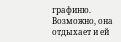графиню. Возможно, она отдыхает и ей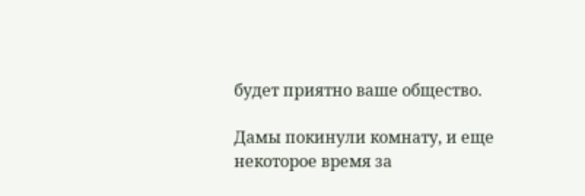будет приятно ваше общество.

Дамы покинули комнату, и еще некоторое время за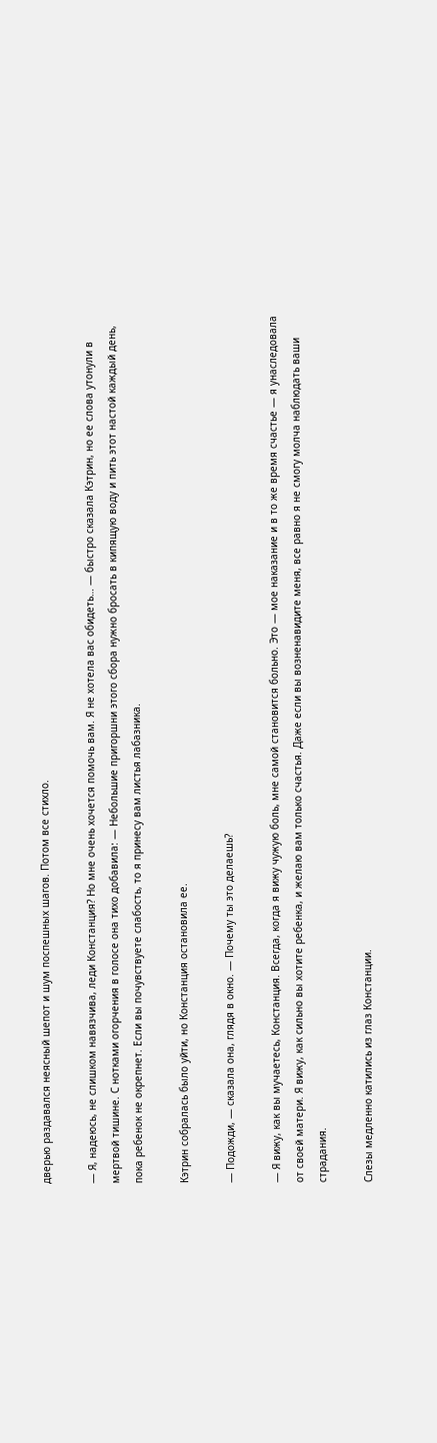дверью раздавался неясный шепот и шум поспешных шагов. Потом все стихло.

— Я, надеюсь, не слишком навязчива, леди Констанция? Но мне очень хочется помочь вам. Я не хотела вас обидеть… — быстро сказала Кэтрин, но ее слова утонули в мертвой тишине. С нотками огорчения в голосе она тихо добавила: — Небольшие пригоршни этого сбора нужно бросать в кипящую воду и пить этот настой каждый день, пока ребенок не окрепнет. Если вы почувствуете слабость, то я принесу вам листья лабазника.

Кэтрин собралась было уйти, но Констанция остановила ее.

— Подожди, — сказала она, глядя в окно. — Почему ты это делаешь?

— Я вижу, как вы мучаетесь, Констанция. Всегда, когда я вижу чужую боль, мне самой становится больно. Это — мое наказание и в то же время счастье — я унаследовала от своей матери. Я вижу, как сильно вы хотите ребенка, и желаю вам только счастья. Даже если вы возненавидите меня, все равно я не смогу молча наблюдать ваши страдания.

Слезы медленно катились из глаз Констанции.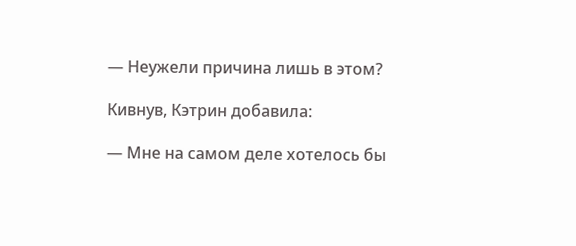— Неужели причина лишь в этом?

Кивнув, Кэтрин добавила:

— Мне на самом деле хотелось бы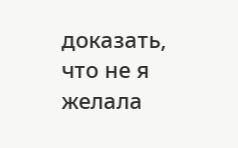доказать, что не я желала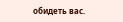обидеть вас.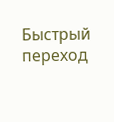Быстрый переход